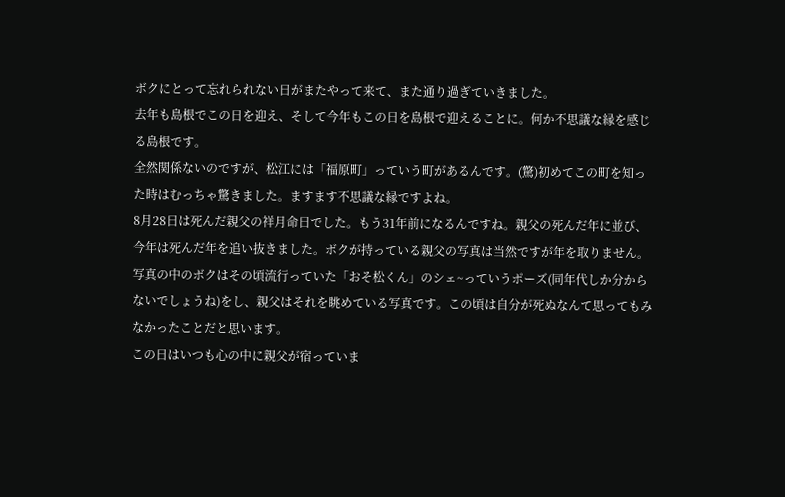ボクにとって忘れられない日がまたやって来て、また通り過ぎていきました。
去年も島根でこの日を迎え、そして今年もこの日を島根で迎えることに。何か不思議な縁を感じる島根です。
全然関係ないのですが、松江には「福原町」っていう町があるんです。(驚)初めてこの町を知った時はむっちゃ驚きました。ますます不思議な縁ですよね。
8月28日は死んだ親父の祥月命日でした。もう31年前になるんですね。親父の死んだ年に並び、今年は死んだ年を追い抜きました。ボクが持っている親父の写真は当然ですが年を取りません。写真の中のボクはその頃流行っていた「おそ松くん」のシェ~っていうポーズ(同年代しか分からないでしょうね)をし、親父はそれを眺めている写真です。この頃は自分が死ぬなんて思ってもみなかったことだと思います。
この日はいつも心の中に親父が宿っていま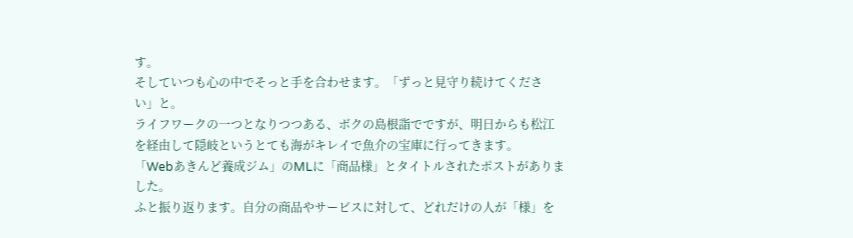す。
そしていつも心の中でそっと手を合わせます。「ずっと見守り続けてください」と。
ライフワークの一つとなりつつある、ボクの島根詣でですが、明日からも松江を経由して隠岐というとても海がキレイで魚介の宝庫に行ってきます。
「Webあきんど養成ジム」のMLに「商品様」とタイトルされたポストがありました。
ふと振り返ります。自分の商品やサービスに対して、どれだけの人が「様」を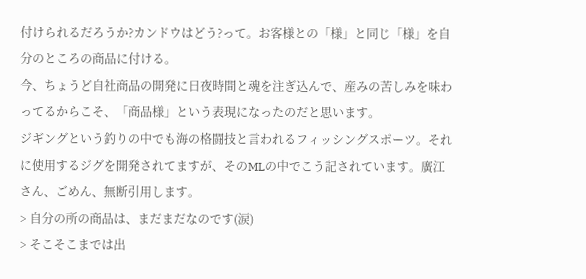付けられるだろうか?カンドウはどう?って。お客様との「様」と同じ「様」を自分のところの商品に付ける。
今、ちょうど自社商品の開発に日夜時間と魂を注ぎ込んで、産みの苦しみを味わってるからこそ、「商品様」という表現になったのだと思います。
ジギングという釣りの中でも海の格闘技と言われるフィッシングスポーツ。それに使用するジグを開発されてますが、そのMLの中でこう記されています。廣江さん、ごめん、無断引用します。
> 自分の所の商品は、まだまだなのです(涙)
> そこそこまでは出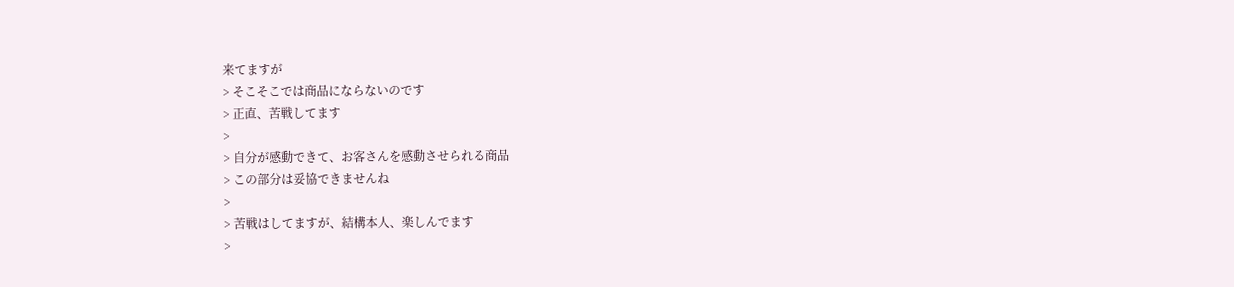来てますが
> そこそこでは商品にならないのです
> 正直、苦戦してます
>
> 自分が感動できて、お客さんを感動させられる商品
> この部分は妥協できませんね
>
> 苦戦はしてますが、結構本人、楽しんでます
>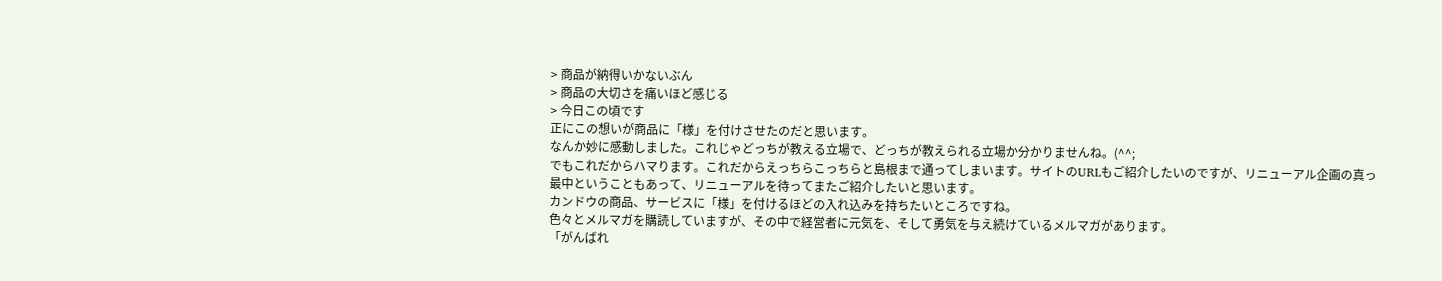> 商品が納得いかないぶん
> 商品の大切さを痛いほど感じる
> 今日この頃です
正にこの想いが商品に「様」を付けさせたのだと思います。
なんか妙に感動しました。これじゃどっちが教える立場で、どっちが教えられる立場か分かりませんね。(^^;
でもこれだからハマります。これだからえっちらこっちらと島根まで通ってしまいます。サイトのURLもご紹介したいのですが、リニューアル企画の真っ最中ということもあって、リニューアルを待ってまたご紹介したいと思います。
カンドウの商品、サービスに「様」を付けるほどの入れ込みを持ちたいところですね。
色々とメルマガを購読していますが、その中で経営者に元気を、そして勇気を与え続けているメルマガがあります。
「がんばれ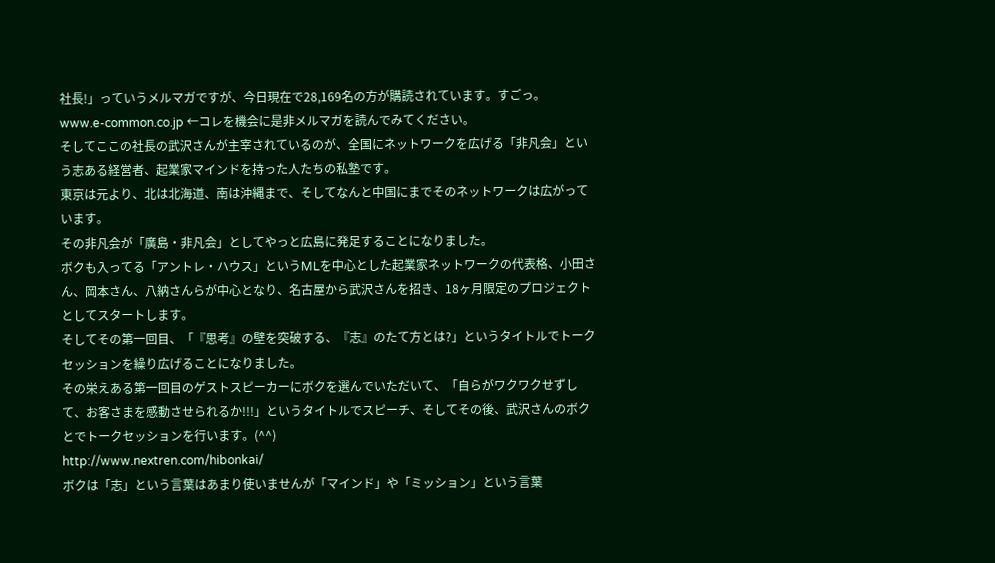社長!」っていうメルマガですが、今日現在で28,169名の方が購読されています。すごっ。
www.e-common.co.jp ←コレを機会に是非メルマガを読んでみてください。
そしてここの社長の武沢さんが主宰されているのが、全国にネットワークを広げる「非凡会」という志ある経営者、起業家マインドを持った人たちの私塾です。
東京は元より、北は北海道、南は沖縄まで、そしてなんと中国にまでそのネットワークは広がっています。
その非凡会が「廣島・非凡会」としてやっと広島に発足することになりました。
ボクも入ってる「アントレ・ハウス」というMLを中心とした起業家ネットワークの代表格、小田さん、岡本さん、八納さんらが中心となり、名古屋から武沢さんを招き、18ヶ月限定のプロジェクトとしてスタートします。
そしてその第一回目、「『思考』の壁を突破する、『志』のたて方とは?」というタイトルでトークセッションを繰り広げることになりました。
その栄えある第一回目のゲストスピーカーにボクを選んでいただいて、「自らがワクワクせずして、お客さまを感動させられるか!!!」というタイトルでスピーチ、そしてその後、武沢さんのボクとでトークセッションを行います。(^^)
http://www.nextren.com/hibonkai/
ボクは「志」という言葉はあまり使いませんが「マインド」や「ミッション」という言葉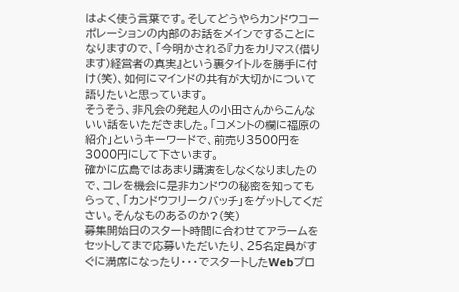はよく使う言葉です。そしてどうやらカンドウコーポレーションの内部のお話をメインですることになりますので、「今明かされる『力をカリマス(借ります)経営者の真実』という裏タイトルを勝手に付け(笑)、如何にマインドの共有が大切かについて語りたいと思っています。
そうそう、非凡会の発起人の小田さんからこんないい話をいただきました。「コメントの欄に福原の紹介」というキーワードで、前売り3500円を3000円にして下さいます。
確かに広島ではあまり講演をしなくなりましたので、コレを機会に是非カンドウの秘密を知ってもらって、「カンドウフリークバッチ」をゲットしてください。そんなものあるのか?(笑)
募集開始日のスタート時間に合わせてアラームをセットしてまで応募いただいたり、25名定員がすぐに満席になったり・・・でスタートしたWebプロ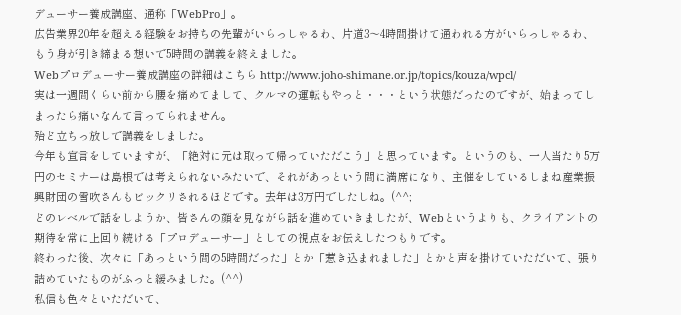デューサー養成講座、通称「WebPro」。
広告業界20年を超える経験をお持ちの先輩がいらっしゃるわ、片道3〜4時間掛けて通われる方がいらっしゃるわ、もう身が引き締まる想いで5時間の講義を終えました。
Webプロデューサー養成講座の詳細はこちら http://www.joho-shimane.or.jp/topics/kouza/wpcl/
実は一週間くらい前から腰を痛めてまして、クルマの運転もやっと・・・という状態だったのですが、始まってしまったら痛いなんて言ってられません。
殆ど立ちっ放しで講義をしました。
今年も宣言をしていますが、「絶対に元は取って帰っていただこう」と思っています。というのも、一人当たり5万円のセミナーは島根では考えられないみたいで、それがあっという間に満席になり、主催をしているしまね産業振興財団の雪吹さんもビックリされるほどです。去年は3万円でしたしね。(^^;
どのレベルで話をしようか、皆さんの顔を見ながら話を進めていきましたが、Webというよりも、クライアントの期待を常に上回り続ける「プロデューサー」としての視点をお伝えしたつもりです。
終わった後、次々に「あっという間の5時間だった」とか「惹き込まれました」とかと声を掛けていただいて、張り詰めていたものがふっと緩みました。(^^)
私信も色々といただいて、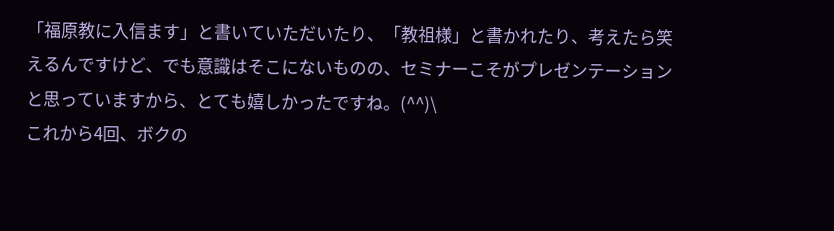「福原教に入信ます」と書いていただいたり、「教祖様」と書かれたり、考えたら笑えるんですけど、でも意識はそこにないものの、セミナーこそがプレゼンテーションと思っていますから、とても嬉しかったですね。(^^)\
これから4回、ボクの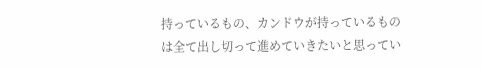持っているもの、カンドウが持っているものは全て出し切って進めていきたいと思ってい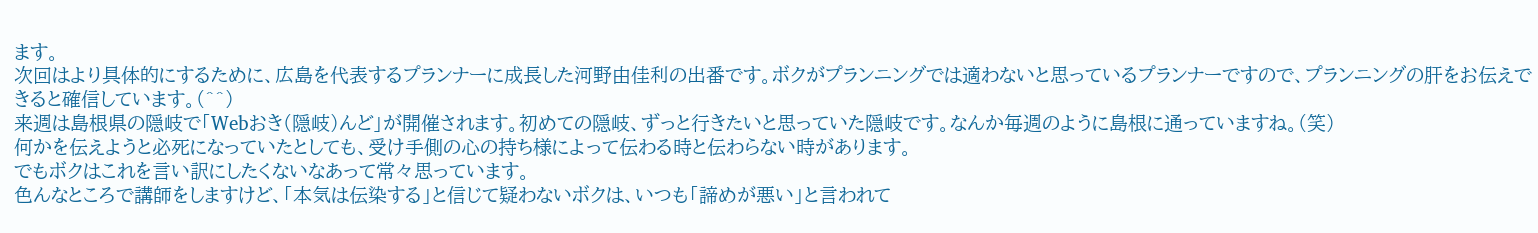ます。
次回はより具体的にするために、広島を代表するプランナーに成長した河野由佳利の出番です。ボクがプランニングでは適わないと思っているプランナーですので、プランニングの肝をお伝えできると確信しています。(^^)
来週は島根県の隠岐で「Webおき(隠岐)んど」が開催されます。初めての隠岐、ずっと行きたいと思っていた隠岐です。なんか毎週のように島根に通っていますね。(笑)
何かを伝えようと必死になっていたとしても、受け手側の心の持ち様によって伝わる時と伝わらない時があります。
でもボクはこれを言い訳にしたくないなあって常々思っています。
色んなところで講師をしますけど、「本気は伝染する」と信じて疑わないボクは、いつも「諦めが悪い」と言われて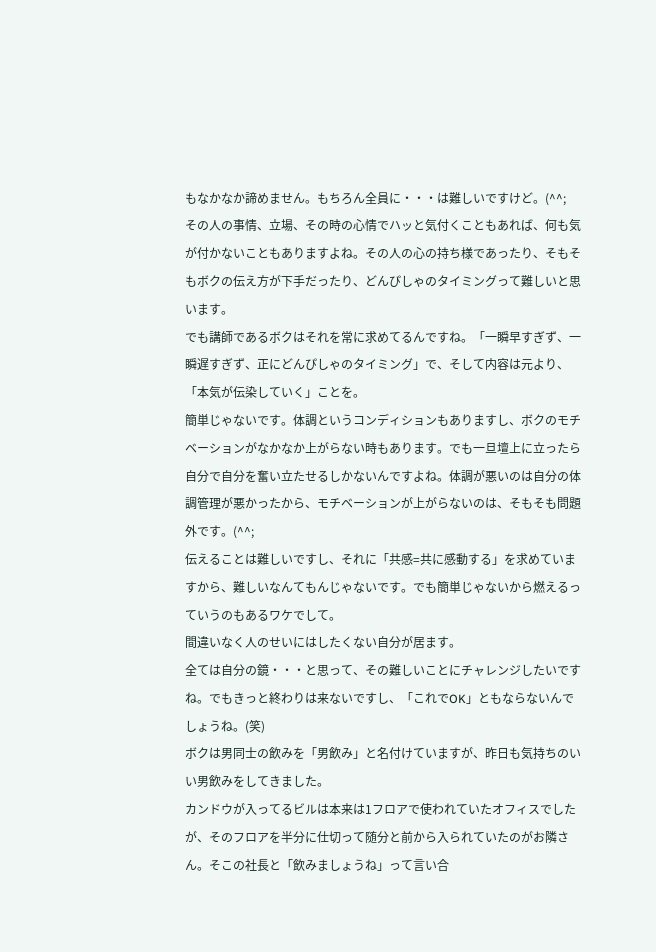もなかなか諦めません。もちろん全員に・・・は難しいですけど。(^^;
その人の事情、立場、その時の心情でハッと気付くこともあれば、何も気が付かないこともありますよね。その人の心の持ち様であったり、そもそもボクの伝え方が下手だったり、どんぴしゃのタイミングって難しいと思います。
でも講師であるボクはそれを常に求めてるんですね。「一瞬早すぎず、一瞬遅すぎず、正にどんぴしゃのタイミング」で、そして内容は元より、「本気が伝染していく」ことを。
簡単じゃないです。体調というコンディションもありますし、ボクのモチベーションがなかなか上がらない時もあります。でも一旦壇上に立ったら自分で自分を奮い立たせるしかないんですよね。体調が悪いのは自分の体調管理が悪かったから、モチベーションが上がらないのは、そもそも問題外です。(^^;
伝えることは難しいですし、それに「共感=共に感動する」を求めていますから、難しいなんてもんじゃないです。でも簡単じゃないから燃えるっていうのもあるワケでして。
間違いなく人のせいにはしたくない自分が居ます。
全ては自分の鏡・・・と思って、その難しいことにチャレンジしたいですね。でもきっと終わりは来ないですし、「これでOK」ともならないんでしょうね。(笑)
ボクは男同士の飲みを「男飲み」と名付けていますが、昨日も気持ちのいい男飲みをしてきました。
カンドウが入ってるビルは本来は1フロアで使われていたオフィスでしたが、そのフロアを半分に仕切って随分と前から入られていたのがお隣さん。そこの社長と「飲みましょうね」って言い合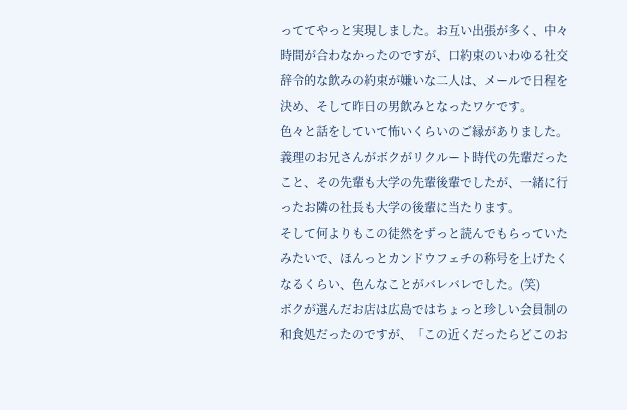っててやっと実現しました。お互い出張が多く、中々時間が合わなかったのですが、口約束のいわゆる社交辞令的な飲みの約束が嫌いな二人は、メールで日程を決め、そして昨日の男飲みとなったワケです。
色々と話をしていて怖いくらいのご縁がありました。
義理のお兄さんがボクがリクルート時代の先輩だったこと、その先輩も大学の先輩後輩でしたが、一緒に行ったお隣の社長も大学の後輩に当たります。
そして何よりもこの徒然をずっと読んでもらっていたみたいで、ほんっとカンドウフェチの称号を上げたくなるくらい、色んなことがバレバレでした。(笑)
ボクが選んだお店は広島ではちょっと珍しい会員制の和食処だったのですが、「この近くだったらどこのお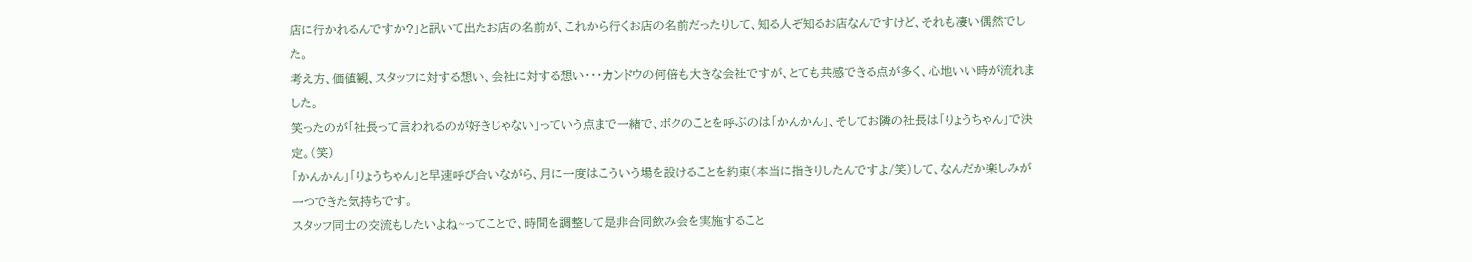店に行かれるんですか?」と訊いて出たお店の名前が、これから行くお店の名前だったりして、知る人ぞ知るお店なんですけど、それも凄い偶然でした。
考え方、価値観、スタッフに対する想い、会社に対する想い・・・カンドウの何倍も大きな会社ですが、とても共感できる点が多く、心地いい時が流れました。
笑ったのが「社長って言われるのが好きじゃない」っていう点まで一緒で、ボクのことを呼ぶのは「かんかん」、そしてお隣の社長は「りょうちゃん」で決定。(笑)
「かんかん」「りょうちゃん」と早速呼び合いながら、月に一度はこういう場を設けることを約束(本当に指きりしたんですよ/笑)して、なんだか楽しみが一つできた気持ちです。
スタッフ同士の交流もしたいよね~ってことで、時間を調整して是非合同飲み会を実施すること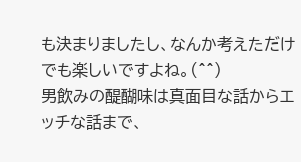も決まりましたし、なんか考えただけでも楽しいですよね。(^^)
男飲みの醍醐味は真面目な話からエッチな話まで、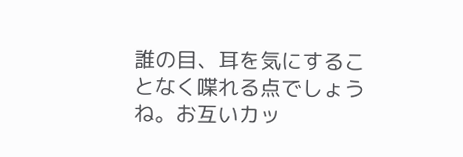誰の目、耳を気にすることなく喋れる点でしょうね。お互いカッ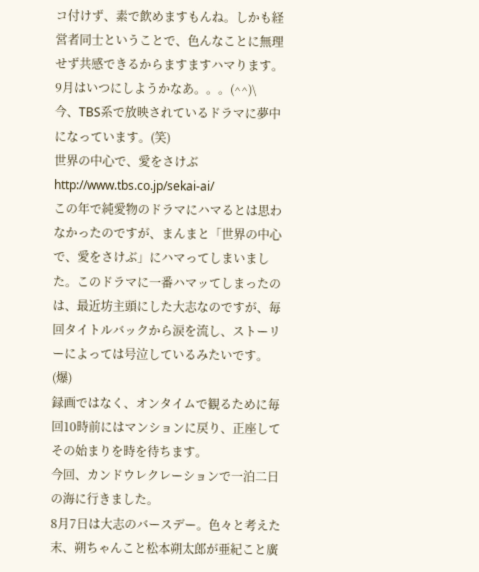コ付けず、素で飲めますもんね。しかも経営者同士ということで、色んなことに無理せず共感できるからますますハマります。
9月はいつにしようかなあ。。。(^^)\
今、TBS系で放映されているドラマに夢中になっています。(笑)
世界の中心で、愛をさけぶ http://www.tbs.co.jp/sekai-ai/
この年で純愛物のドラマにハマるとは思わなかったのですが、まんまと「世界の中心で、愛をさけぶ」にハマってしまいました。このドラマに一番ハマッてしまったのは、最近坊主頭にした大志なのですが、毎回タイトルバックから涙を流し、ストーリーによっては号泣しているみたいです。(爆)
録画ではなく、オンタイムで観るために毎回10時前にはマンションに戻り、正座してその始まりを時を待ちます。
今回、カンドウレクレーションで一泊二日の海に行きました。
8月7日は大志のバースデー。色々と考えた末、朔ちゃんこと松本朔太郎が亜紀こと廣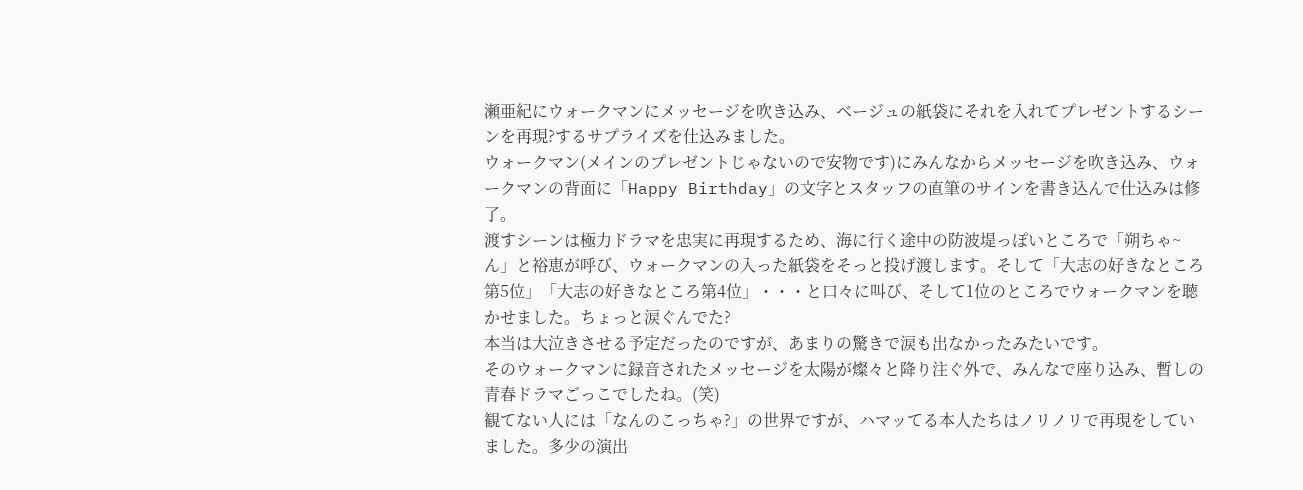瀬亜紀にウォークマンにメッセージを吹き込み、ベージュの紙袋にそれを入れてプレゼントするシーンを再現?するサプライズを仕込みました。
ウォークマン(メインのプレゼントじゃないので安物です)にみんなからメッセージを吹き込み、ウォークマンの背面に「Happy Birthday」の文字とスタッフの直筆のサインを書き込んで仕込みは修了。
渡すシーンは極力ドラマを忠実に再現するため、海に行く途中の防波堤っぽいところで「朔ちゃ~ん」と裕恵が呼び、ウォークマンの入った紙袋をそっと投げ渡します。そして「大志の好きなところ第5位」「大志の好きなところ第4位」・・・と口々に叫び、そして1位のところでウォークマンを聴かせました。ちょっと涙ぐんでた?
本当は大泣きさせる予定だったのですが、あまりの驚きで涙も出なかったみたいです。
そのウォークマンに録音されたメッセージを太陽が燦々と降り注ぐ外で、みんなで座り込み、暫しの青春ドラマごっこでしたね。(笑)
観てない人には「なんのこっちゃ?」の世界ですが、ハマッてる本人たちはノリノリで再現をしていました。多少の演出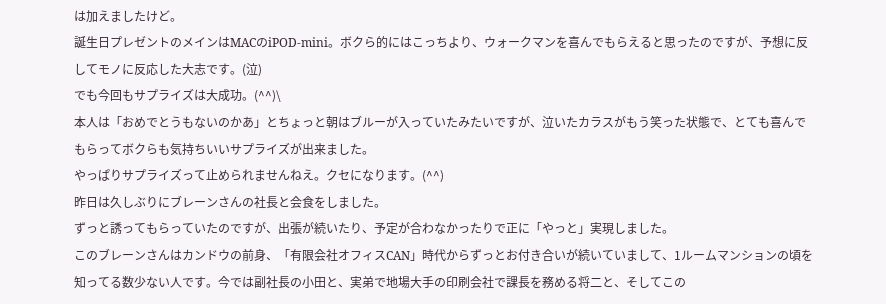は加えましたけど。
誕生日プレゼントのメインはMACのiPOD-mini。ボクら的にはこっちより、ウォークマンを喜んでもらえると思ったのですが、予想に反してモノに反応した大志です。(泣)
でも今回もサプライズは大成功。(^^)\
本人は「おめでとうもないのかあ」とちょっと朝はブルーが入っていたみたいですが、泣いたカラスがもう笑った状態で、とても喜んでもらってボクらも気持ちいいサプライズが出来ました。
やっぱりサプライズって止められませんねえ。クセになります。(^^)
昨日は久しぶりにブレーンさんの社長と会食をしました。
ずっと誘ってもらっていたのですが、出張が続いたり、予定が合わなかったりで正に「やっと」実現しました。
このブレーンさんはカンドウの前身、「有限会社オフィスCAN」時代からずっとお付き合いが続いていまして、1ルームマンションの頃を知ってる数少ない人です。今では副社長の小田と、実弟で地場大手の印刷会社で課長を務める将二と、そしてこの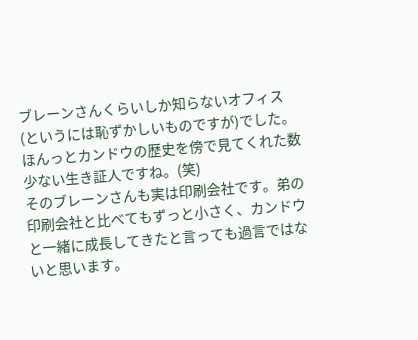ブレーンさんくらいしか知らないオフィス(というには恥ずかしいものですが)でした。
ほんっとカンドウの歴史を傍で見てくれた数少ない生き証人ですね。(笑)
そのブレーンさんも実は印刷会社です。弟の印刷会社と比べてもずっと小さく、カンドウと一緒に成長してきたと言っても過言ではないと思います。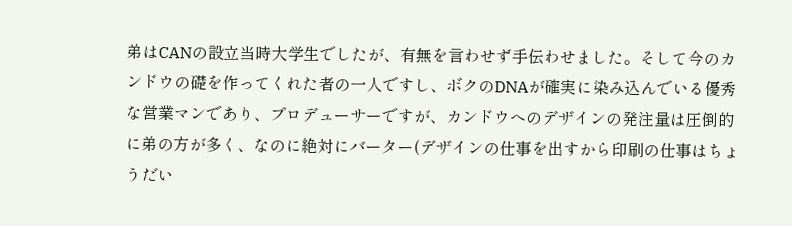弟はCANの設立当時大学生でしたが、有無を言わせず手伝わせました。そして今のカンドウの礎を作ってくれた者の一人ですし、ボクのDNAが確実に染み込んでいる優秀な営業マンであり、プロデューサーですが、カンドウへのデザインの発注量は圧倒的に弟の方が多く、なのに絶対にバーター(デザインの仕事を出すから印刷の仕事はちょうだい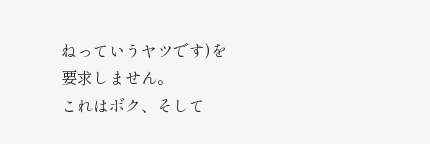ねっていうヤツです)を要求しません。
これはボク、そして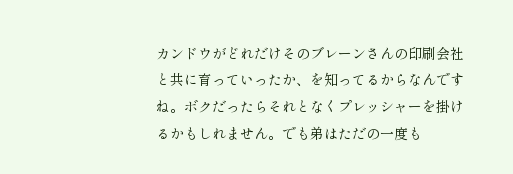カンドウがどれだけそのブレーンさんの印刷会社と共に育っていったか、を知ってるからなんですね。ボクだったらそれとなくプレッシャーを掛けるかもしれません。でも弟はただの一度も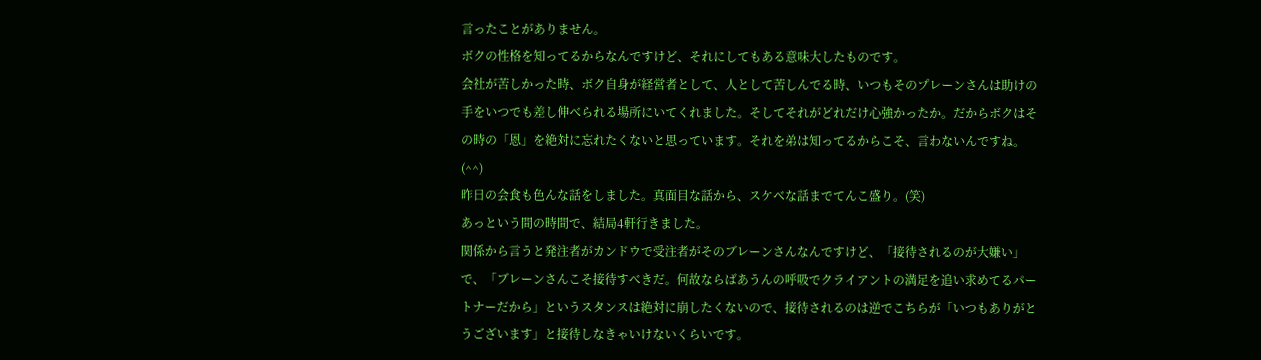言ったことがありません。
ボクの性格を知ってるからなんですけど、それにしてもある意味大したものです。
会社が苦しかった時、ボク自身が経営者として、人として苦しんでる時、いつもそのプレーンさんは助けの手をいつでも差し伸べられる場所にいてくれました。そしてそれがどれだけ心強かったか。だからボクはその時の「恩」を絶対に忘れたくないと思っています。それを弟は知ってるからこそ、言わないんですね。(^^)
昨日の会食も色んな話をしました。真面目な話から、スケベな話までてんこ盛り。(笑)
あっという間の時間で、結局4軒行きました。
関係から言うと発注者がカンドウで受注者がそのブレーンさんなんですけど、「接待されるのが大嫌い」で、「ブレーンさんこそ接待すべきだ。何故ならばあうんの呼吸でクライアントの満足を追い求めてるパートナーだから」というスタンスは絶対に崩したくないので、接待されるのは逆でこちらが「いつもありがとうございます」と接待しなきゃいけないくらいです。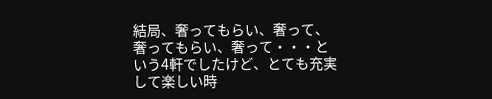結局、奢ってもらい、奢って、奢ってもらい、奢って・・・という4軒でしたけど、とても充実して楽しい時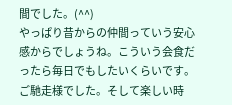間でした。(^^)
やっぱり昔からの仲間っていう安心感からでしょうね。こういう会食だったら毎日でもしたいくらいです。
ご馳走様でした。そして楽しい時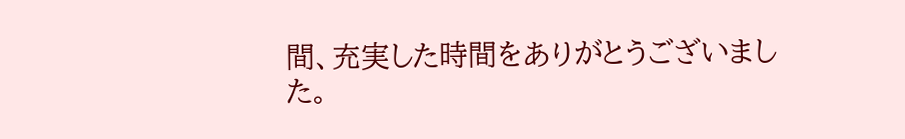間、充実した時間をありがとうございました。